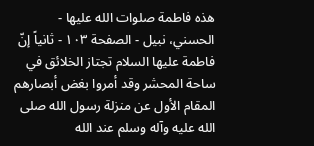هذه فاطمة صلوات الله عليها - الحسني، نبيل - الصفحة ١٠٣ - ثانياً إنّ فاطمة عليها السلام تجتاز الخلائق في ساحة المحشر وقد أمروا بغض أبصارهم
المقام الأول عن منزلة رسول الله صلى الله عليه وآله وسلم عند الله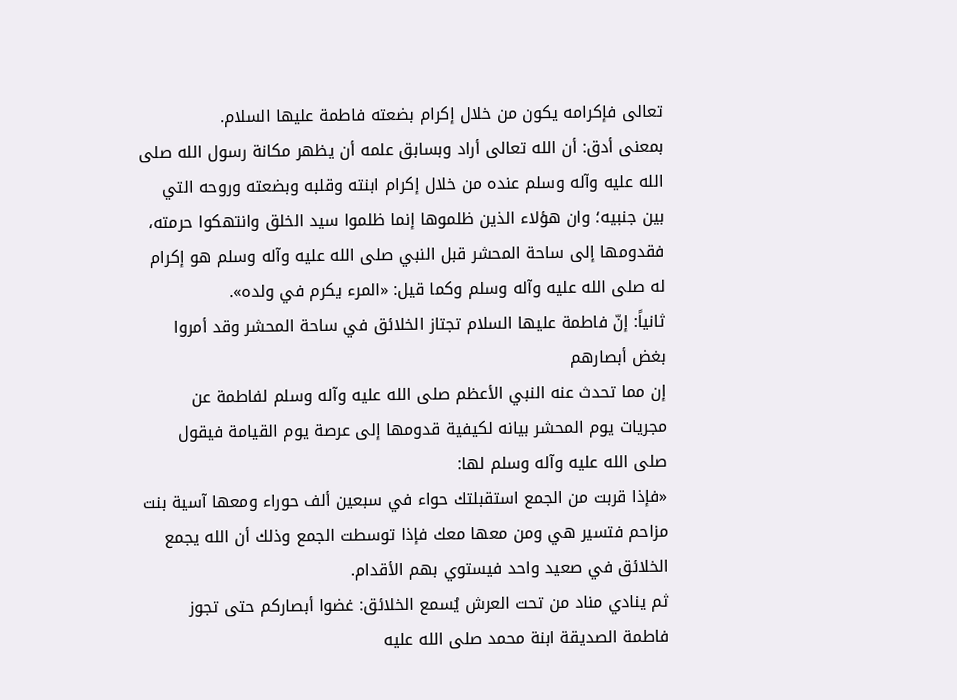تعالى فإكرامه يكون من خلال إكرام بضعته فاطمة عليها السلام.
بمعنى أدق: أن الله تعالى أراد وبسابق علمه أن يظهر مكانة رسول الله صلى الله عليه وآله وسلم عنده من خلال إكرام ابنته وقلبه وبضعته وروحه التي بين جنبيه؛ وان هؤلاء الذين ظلموها إنما ظلموا سيد الخلق وانتهكوا حرمته، فقدومها إلى ساحة المحشر قبل النبي صلى الله عليه وآله وسلم هو إكرام له صلى الله عليه وآله وسلم وكما قيل: «المرء يكرم في ولده».
ثانياً: إنّ فاطمة عليها السلام تجتاز الخلائق في ساحة المحشر وقد أمروا بغض أبصارهم
إن مما تحدث عنه النبي الأعظم صلى الله عليه وآله وسلم لفاطمة عن مجريات يوم المحشر بيانه لكيفية قدومها إلى عرصة يوم القيامة فيقول صلى الله عليه وآله وسلم لها:
«فإذا قربت من الجمع استقبلتك حواء في سبعين ألف حوراء ومعها آسية بنت مزاحم فتسير هي ومن معها معك فإذا توسطت الجمع وذلك أن الله يجمع الخلائق في صعيد واحد فيستوي بهم الأقدام.
ثم ينادي مناد من تحت العرش يُسمع الخلائق: غضوا أبصاركم حتى تجوز فاطمة الصديقة ابنة محمد صلى الله عليه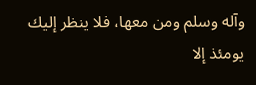وآله وسلم ومن معها، فلا ينظر إليك يومئذ إلا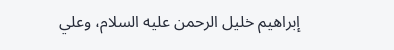إبراهيم خليل الرحمن عليه السلام، وعلي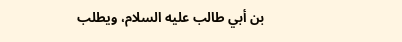بن أبي طالب عليه السلام، ويطلب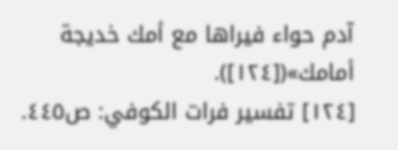آدم حواء فيراها مع أمك خديجة أمامك»([١٢٤]).
[١٢٤] تفسير فرات الكوفي: ص٤٤٥.